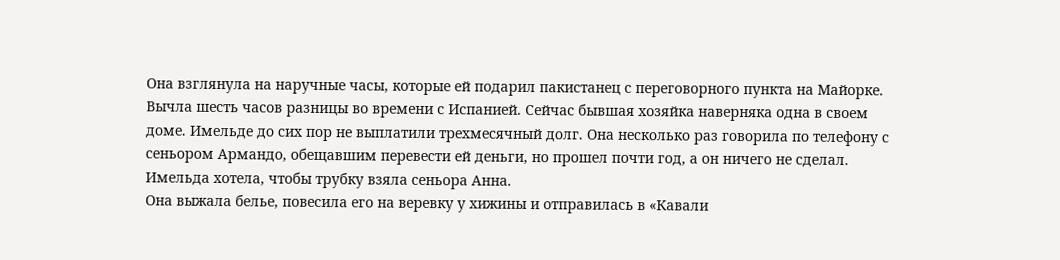Она взглянула на наручные часы, которые ей подарил пакистанец с переговорного пункта на Майорке. Вычла шесть часов разницы во времени с Испанией. Сейчас бывшая хозяйка наверняка одна в своем доме. Имельде до сих пор не выплатили трехмесячный долг. Она несколько раз говорила по телефону с сеньором Армандо, обещавшим перевести ей деньги, но прошел почти год, а он ничего не сделал. Имельда хотела, чтобы трубку взяла сеньора Анна.
Она выжала белье, повесила его на веревку у хижины и отправилась в «Кавали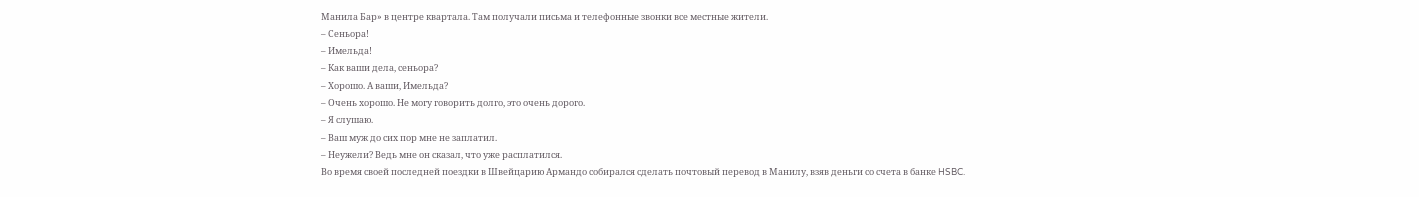Манила Бар» в центре квартала. Там получали письма и телефонные звонки все местные жители.
– Сеньора!
– Имельда!
– Как ваши дела, сеньора?
– Хорошо. А ваши, Имельда?
– Очень хорошо. Не могу говорить долго, это очень дорого.
– Я слушаю.
– Ваш муж до сих пор мне не заплатил.
– Неужели? Ведь мне он сказал, что уже расплатился.
Во время своей последней поездки в Швейцарию Армандо собирался сделать почтовый перевод в Манилу, взяв деньги со счета в банке HSBC.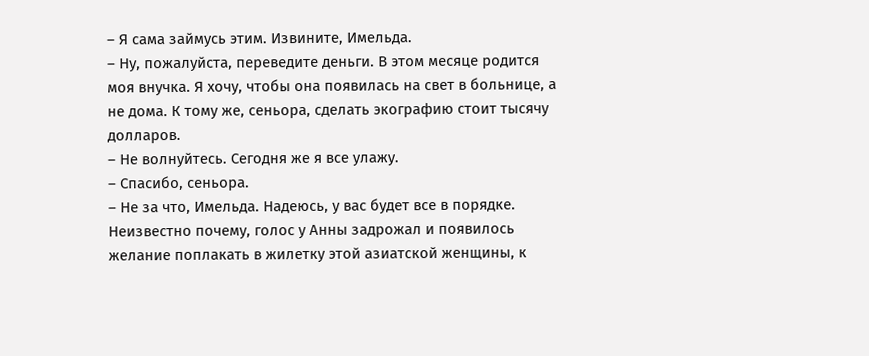– Я сама займусь этим. Извините, Имельда.
– Ну, пожалуйста, переведите деньги. В этом месяце родится моя внучка. Я хочу, чтобы она появилась на свет в больнице, а не дома. К тому же, сеньора, сделать экографию стоит тысячу долларов.
– Не волнуйтесь. Сегодня же я все улажу.
– Спасибо, сеньора.
– Не за что, Имельда. Надеюсь, у вас будет все в порядке.
Неизвестно почему, голос у Анны задрожал и появилось желание поплакать в жилетку этой азиатской женщины, к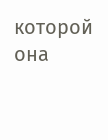которой она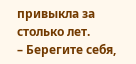привыкла за столько лет.
– Берегите себя,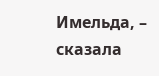Имельда, – сказала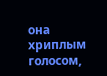она хриплым голосом,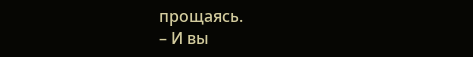прощаясь.
– И вы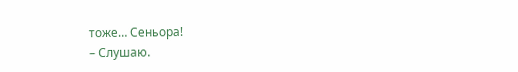тоже… Сеньора!
– Слушаю.